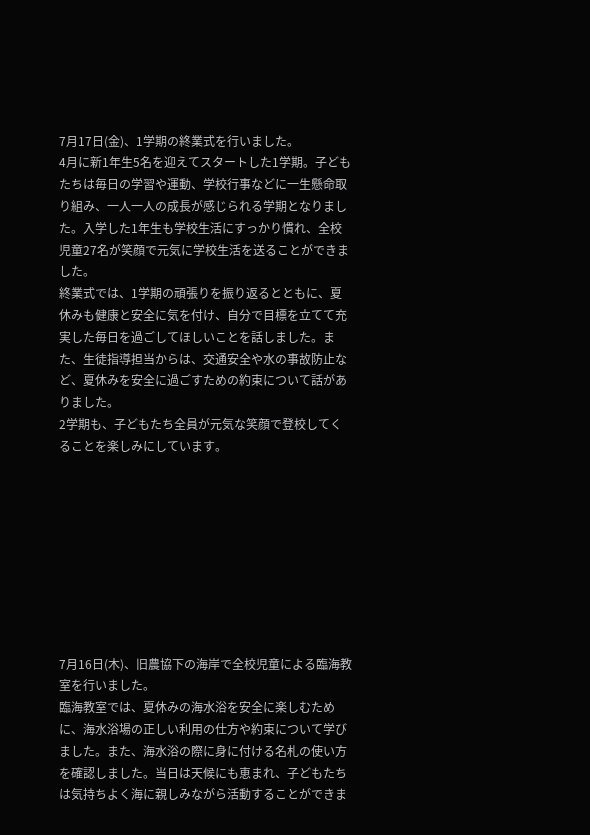7月17日(金)、1学期の終業式を行いました。
4月に新1年生5名を迎えてスタートした1学期。子どもたちは毎日の学習や運動、学校行事などに一生懸命取り組み、一人一人の成長が感じられる学期となりました。入学した1年生も学校生活にすっかり慣れ、全校児童27名が笑顔で元気に学校生活を送ることができました。
終業式では、1学期の頑張りを振り返るとともに、夏休みも健康と安全に気を付け、自分で目標を立てて充実した毎日を過ごしてほしいことを話しました。また、生徒指導担当からは、交通安全や水の事故防止など、夏休みを安全に過ごすための約束について話がありました。
2学期も、子どもたち全員が元気な笑顔で登校してくることを楽しみにしています。









7月16日(木)、旧農協下の海岸で全校児童による臨海教室を行いました。
臨海教室では、夏休みの海水浴を安全に楽しむために、海水浴場の正しい利用の仕方や約束について学びました。また、海水浴の際に身に付ける名札の使い方を確認しました。当日は天候にも恵まれ、子どもたちは気持ちよく海に親しみながら活動することができま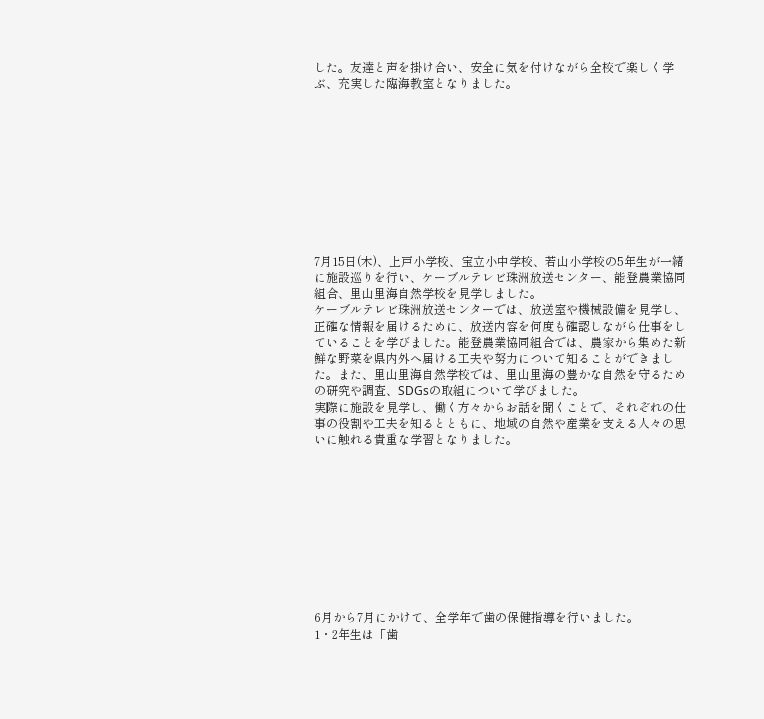した。友達と声を掛け合い、安全に気を付けながら全校で楽しく学ぶ、充実した臨海教室となりました。










7月15日(木)、上戸小学校、宝立小中学校、若山小学校の5年生が一緒に施設巡りを行い、ケーブルテレビ珠洲放送センター、能登農業協同組合、里山里海自然学校を見学しました。
ケーブルテレビ珠洲放送センターでは、放送室や機械設備を見学し、正確な情報を届けるために、放送内容を何度も確認しながら仕事をしていることを学びました。能登農業協同組合では、農家から集めた新鮮な野菜を県内外へ届ける工夫や努力について知ることができました。また、里山里海自然学校では、里山里海の豊かな自然を守るための研究や調査、SDGsの取組について学びました。
実際に施設を見学し、働く方々からお話を聞くことで、それぞれの仕事の役割や工夫を知るとともに、地域の自然や産業を支える人々の思いに触れる貴重な学習となりました。










6月から7月にかけて、全学年で歯の保健指導を行いました。
1・2年生は「歯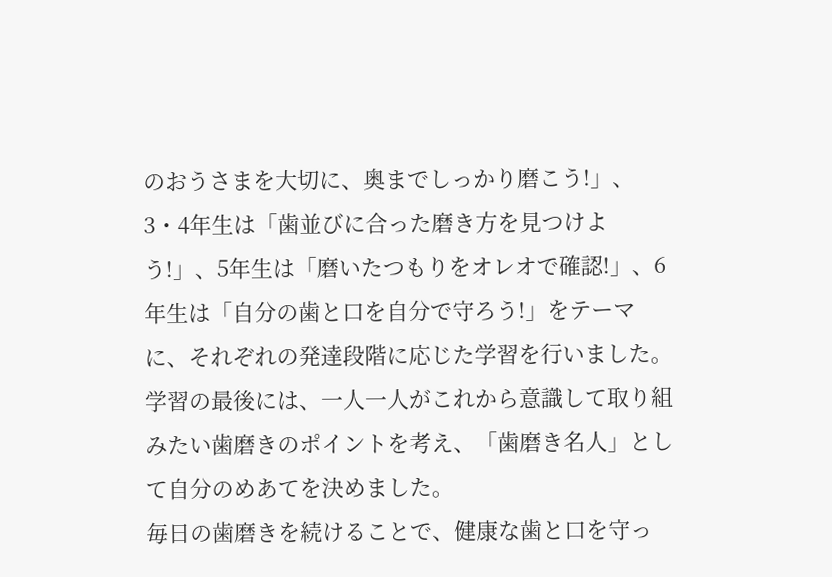のおうさまを大切に、奥までしっかり磨こう!」、3・4年生は「歯並びに合った磨き方を見つけよう!」、5年生は「磨いたつもりをオレオで確認!」、6年生は「自分の歯と口を自分で守ろう!」をテーマに、それぞれの発達段階に応じた学習を行いました。学習の最後には、一人一人がこれから意識して取り組みたい歯磨きのポイントを考え、「歯磨き名人」として自分のめあてを決めました。
毎日の歯磨きを続けることで、健康な歯と口を守っ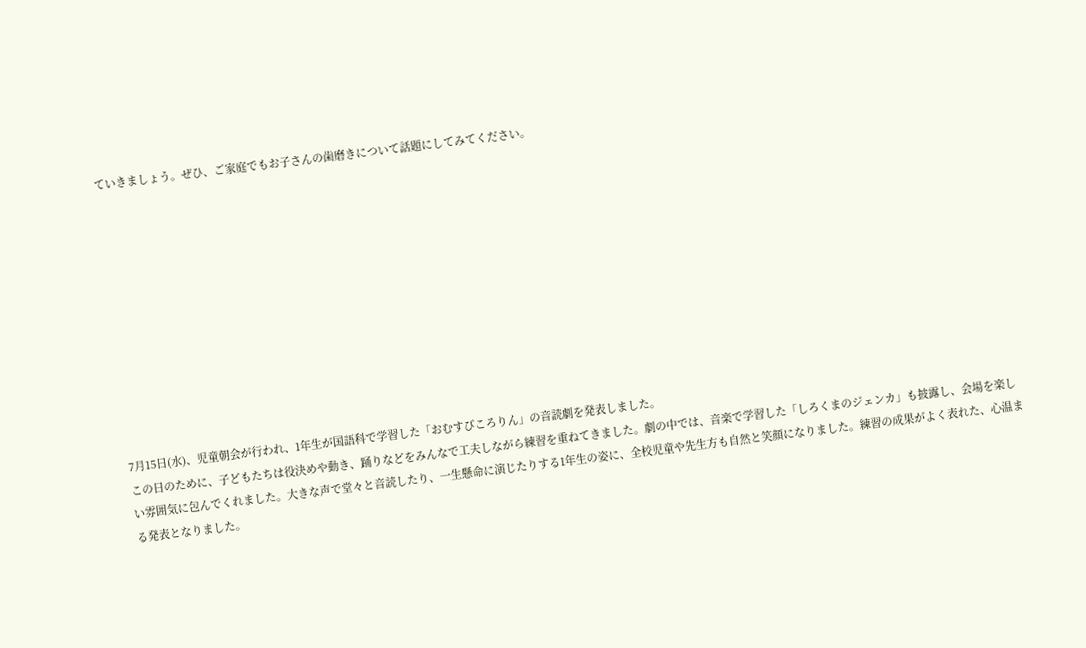ていきましょう。ぜひ、ご家庭でもお子さんの歯磨きについて話題にしてみてください。











7月15日(水)、児童朝会が行われ、1年生が国語科で学習した「おむすびころりん」の音読劇を発表しました。
この日のために、子どもたちは役決めや動き、踊りなどをみんなで工夫しながら練習を重ねてきました。劇の中では、音楽で学習した「しろくまのジェンカ」も披露し、会場を楽しい雰囲気に包んでくれました。大きな声で堂々と音読したり、一生懸命に演じたりする1年生の姿に、全校児童や先生方も自然と笑顔になりました。練習の成果がよく表れた、心温まる発表となりました。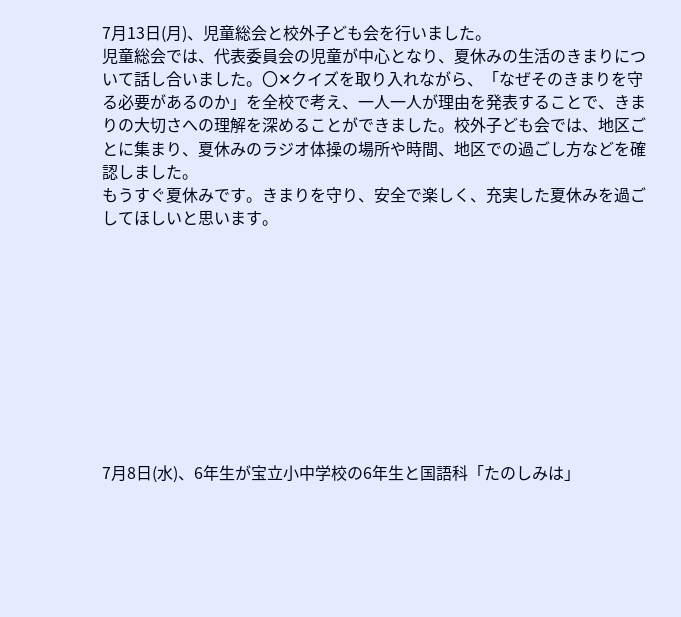7月13日(月)、児童総会と校外子ども会を行いました。
児童総会では、代表委員会の児童が中心となり、夏休みの生活のきまりについて話し合いました。〇✕クイズを取り入れながら、「なぜそのきまりを守る必要があるのか」を全校で考え、一人一人が理由を発表することで、きまりの大切さへの理解を深めることができました。校外子ども会では、地区ごとに集まり、夏休みのラジオ体操の場所や時間、地区での過ごし方などを確認しました。
もうすぐ夏休みです。きまりを守り、安全で楽しく、充実した夏休みを過ごしてほしいと思います。










7月8日(水)、6年生が宝立小中学校の6年生と国語科「たのしみは」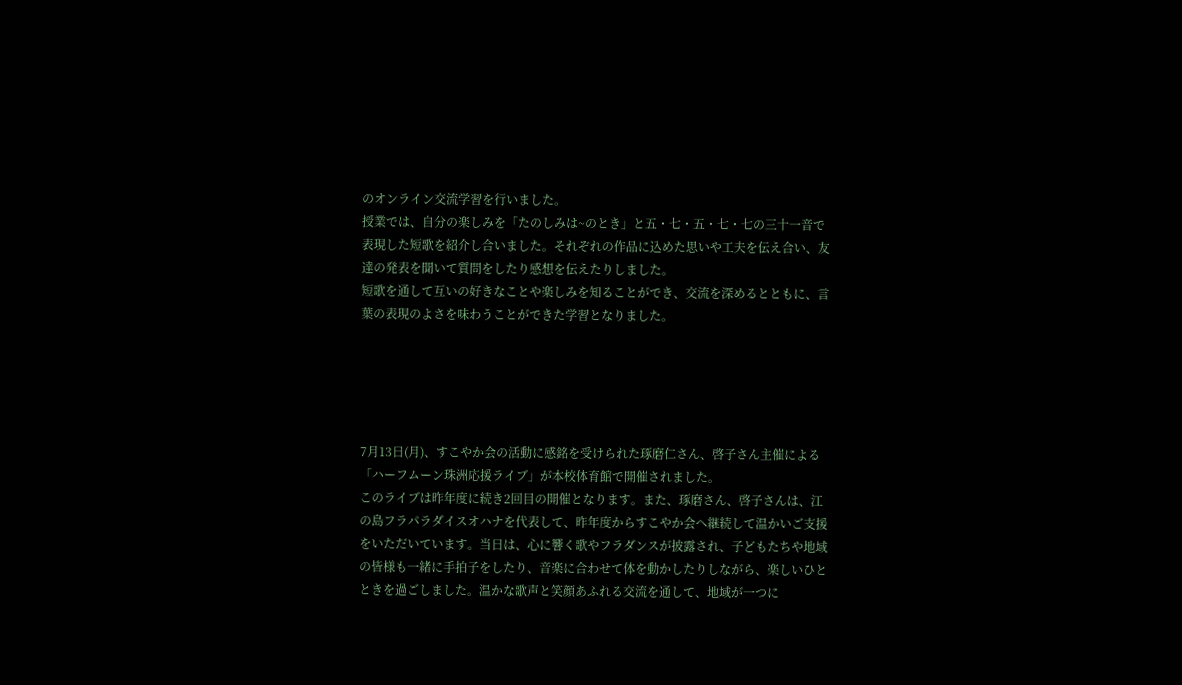のオンライン交流学習を行いました。
授業では、自分の楽しみを「たのしみは~のとき」と五・七・五・七・七の三十一音で表現した短歌を紹介し合いました。それぞれの作品に込めた思いや工夫を伝え合い、友達の発表を聞いて質問をしたり感想を伝えたりしました。
短歌を通して互いの好きなことや楽しみを知ることができ、交流を深めるとともに、言葉の表現のよさを味わうことができた学習となりました。





7月13日(月)、すこやか会の活動に感銘を受けられた琢磨仁さん、啓子さん主催による「ハーフムーン珠洲応援ライブ」が本校体育館で開催されました。
このライブは昨年度に続き2回目の開催となります。また、琢磨さん、啓子さんは、江の島フラパラダイスオハナを代表して、昨年度からすこやか会へ継続して温かいご支援をいただいています。当日は、心に響く歌やフラダンスが披露され、子どもたちや地域の皆様も一緒に手拍子をしたり、音楽に合わせて体を動かしたりしながら、楽しいひとときを過ごしました。温かな歌声と笑顔あふれる交流を通して、地域が一つに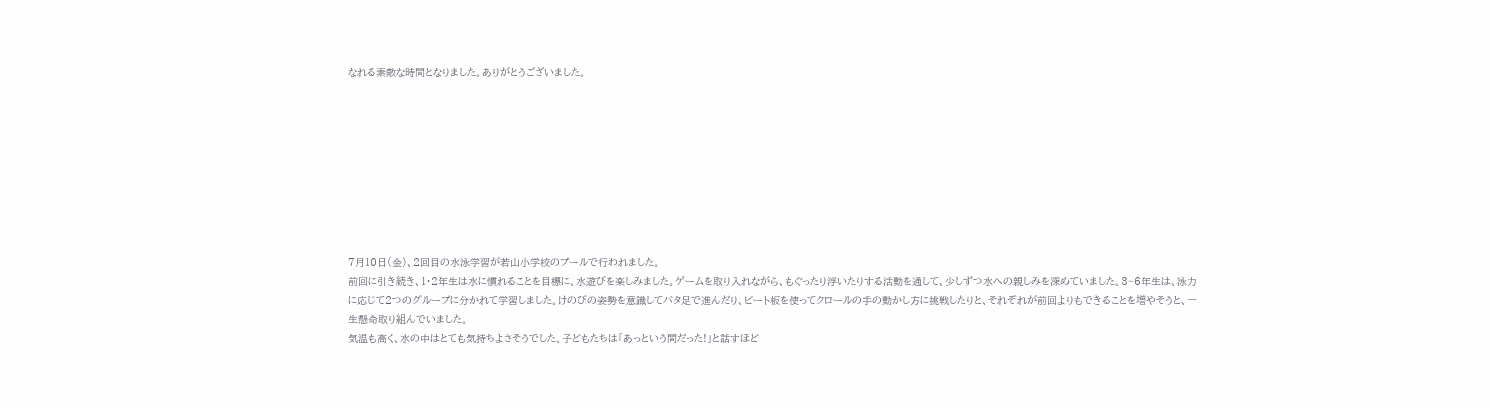なれる素敵な時間となりました。ありがとうございました。









7月10日(金)、2回目の水泳学習が若山小学校のプールで行われました。
前回に引き続き、1・2年生は水に慣れることを目標に、水遊びを楽しみました。ゲームを取り入れながら、もぐったり浮いたりする活動を通して、少しずつ水への親しみを深めていました。3~6年生は、泳力に応じて2つのグループに分かれて学習しました。けのびの姿勢を意識してバタ足で進んだり、ビート板を使ってクロールの手の動かし方に挑戦したりと、それぞれが前回よりもできることを増やそうと、一生懸命取り組んでいました。
気温も高く、水の中はとても気持ちよさそうでした。子どもたちは「あっという間だった!」と話すほど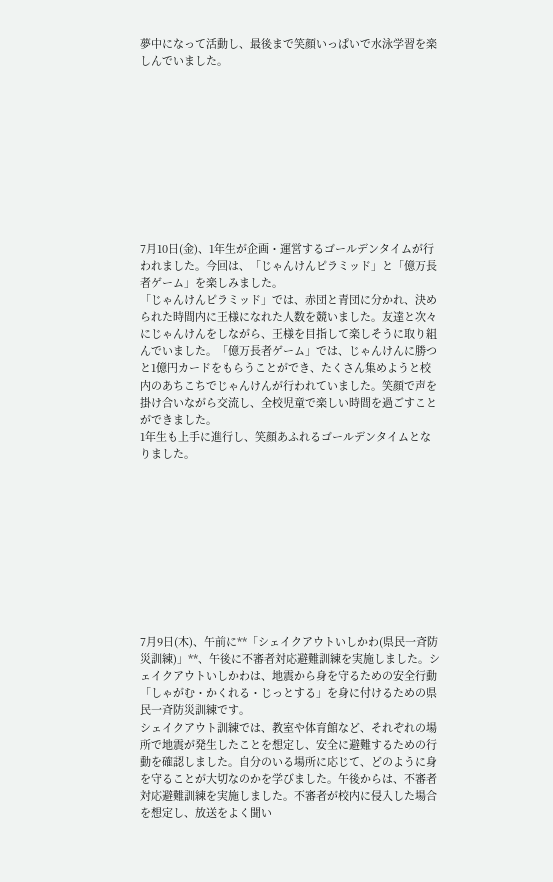夢中になって活動し、最後まで笑顔いっぱいで水泳学習を楽しんでいました。










7月10日(金)、1年生が企画・運営するゴールデンタイムが行われました。今回は、「じゃんけんピラミッド」と「億万長者ゲーム」を楽しみました。
「じゃんけんピラミッド」では、赤団と青団に分かれ、決められた時間内に王様になれた人数を競いました。友達と次々にじゃんけんをしながら、王様を目指して楽しそうに取り組んでいました。「億万長者ゲーム」では、じゃんけんに勝つと1億円カードをもらうことができ、たくさん集めようと校内のあちこちでじゃんけんが行われていました。笑顔で声を掛け合いながら交流し、全校児童で楽しい時間を過ごすことができました。
1年生も上手に進行し、笑顔あふれるゴールデンタイムとなりました。










7月9日(木)、午前に**「シェイクアウトいしかわ(県民一斉防災訓練)」**、午後に不審者対応避難訓練を実施しました。シェイクアウトいしかわは、地震から身を守るための安全行動「しゃがむ・かくれる・じっとする」を身に付けるための県民一斉防災訓練です。
シェイクアウト訓練では、教室や体育館など、それぞれの場所で地震が発生したことを想定し、安全に避難するための行動を確認しました。自分のいる場所に応じて、どのように身を守ることが大切なのかを学びました。午後からは、不審者対応避難訓練を実施しました。不審者が校内に侵入した場合を想定し、放送をよく聞い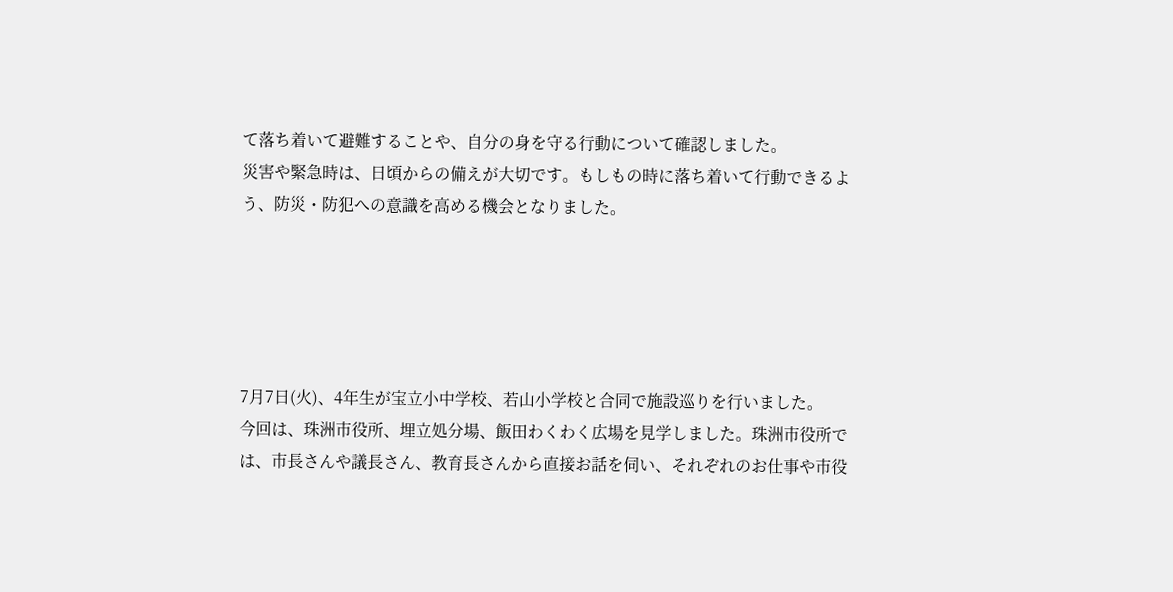て落ち着いて避難することや、自分の身を守る行動について確認しました。
災害や緊急時は、日頃からの備えが大切です。もしもの時に落ち着いて行動できるよう、防災・防犯への意識を高める機会となりました。





7月7日(火)、4年生が宝立小中学校、若山小学校と合同で施設巡りを行いました。
今回は、珠洲市役所、埋立処分場、飯田わくわく広場を見学しました。珠洲市役所では、市長さんや議長さん、教育長さんから直接お話を伺い、それぞれのお仕事や市役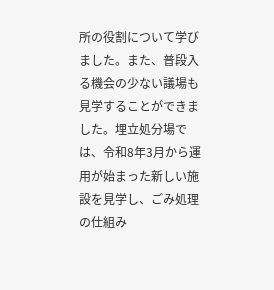所の役割について学びました。また、普段入る機会の少ない議場も見学することができました。埋立処分場では、令和8年3月から運用が始まった新しい施設を見学し、ごみ処理の仕組み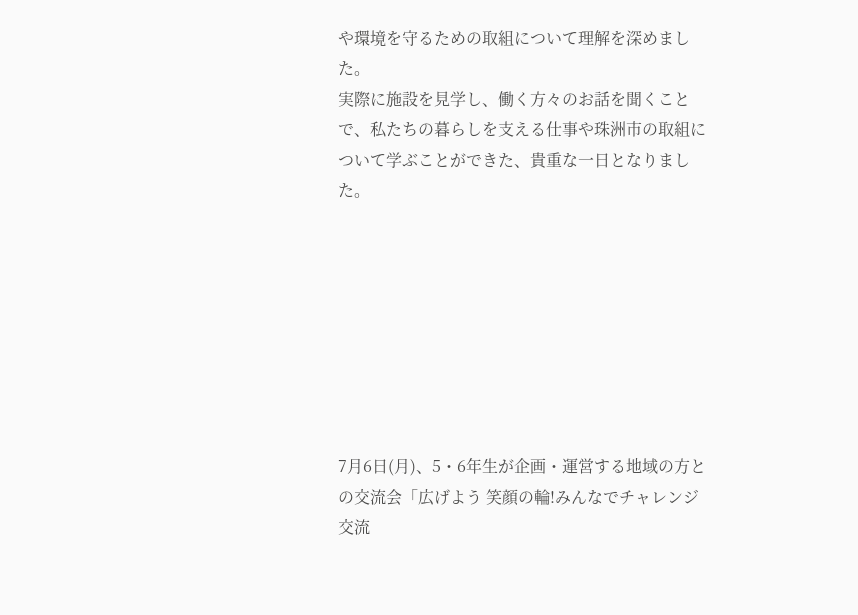や環境を守るための取組について理解を深めました。
実際に施設を見学し、働く方々のお話を聞くことで、私たちの暮らしを支える仕事や珠洲市の取組について学ぶことができた、貴重な一日となりました。








7月6日(月)、5・6年生が企画・運営する地域の方との交流会「広げよう 笑顔の輪!みんなでチャレンジ交流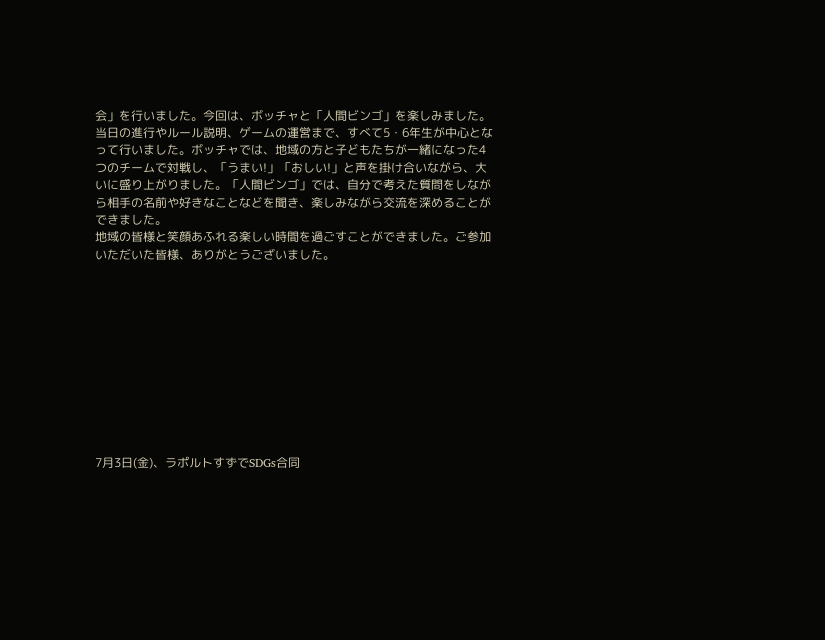会」を行いました。今回は、ボッチャと「人間ビンゴ」を楽しみました。
当日の進行やルール説明、ゲームの運営まで、すべて5・6年生が中心となって行いました。ボッチャでは、地域の方と子どもたちが一緒になった4つのチームで対戦し、「うまい!」「おしい!」と声を掛け合いながら、大いに盛り上がりました。「人間ビンゴ」では、自分で考えた質問をしながら相手の名前や好きなことなどを聞き、楽しみながら交流を深めることができました。
地域の皆様と笑顔あふれる楽しい時間を過ごすことができました。ご参加いただいた皆様、ありがとうございました。











7月3日(金)、ラポルトすずでSDGs合同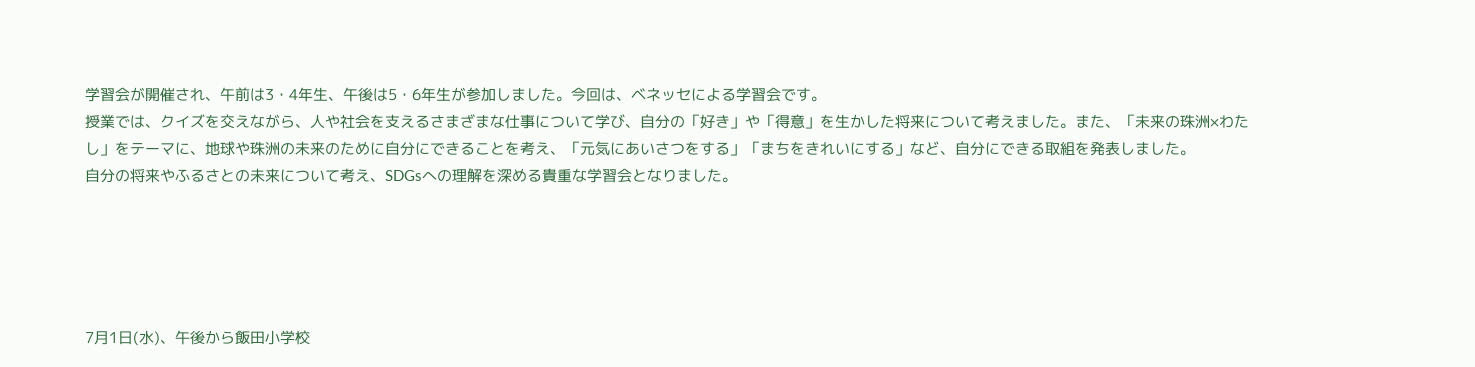学習会が開催され、午前は3・4年生、午後は5・6年生が参加しました。今回は、ベネッセによる学習会です。
授業では、クイズを交えながら、人や社会を支えるさまざまな仕事について学び、自分の「好き」や「得意」を生かした将来について考えました。また、「未来の珠洲×わたし」をテーマに、地球や珠洲の未来のために自分にできることを考え、「元気にあいさつをする」「まちをきれいにする」など、自分にできる取組を発表しました。
自分の将来やふるさとの未来について考え、SDGsへの理解を深める貴重な学習会となりました。





7月1日(水)、午後から飯田小学校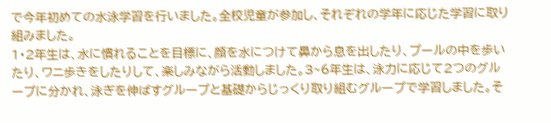で今年初めての水泳学習を行いました。全校児童が参加し、それぞれの学年に応じた学習に取り組みました。
1・2年生は、水に慣れることを目標に、顔を水につけて鼻から息を出したり、プールの中を歩いたり、ワニ歩きをしたりして、楽しみながら活動しました。3~6年生は、泳力に応じて2つのグループに分かれ、泳ぎを伸ばすグループと基礎からじっくり取り組むグループで学習しました。そ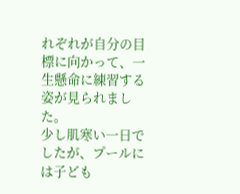れぞれが自分の目標に向かって、一生懸命に練習する姿が見られました。
少し肌寒い一日でしたが、プールには子ども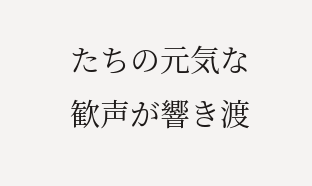たちの元気な歓声が響き渡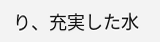り、充実した水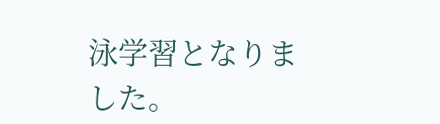泳学習となりました。